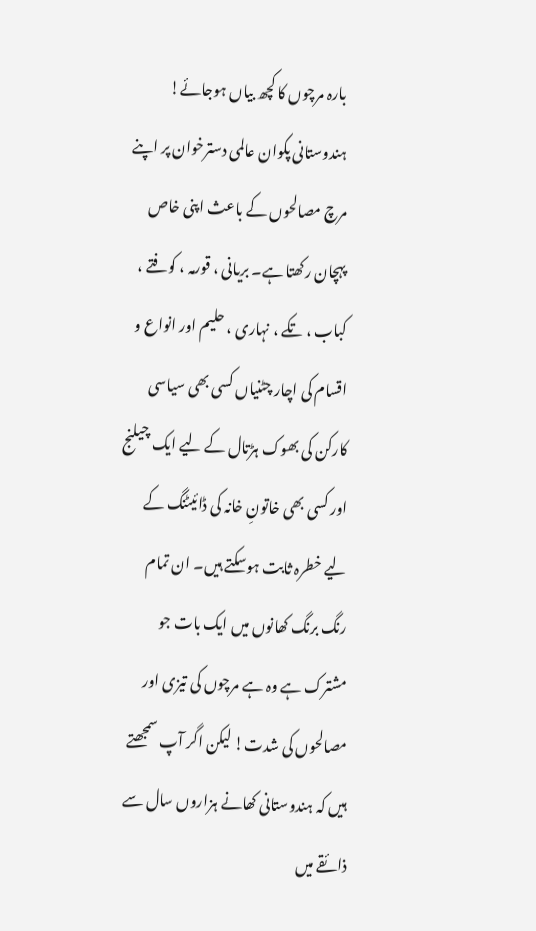بارہ مرچوں کا کچھ بیاں ہوجائے!
ہندوستانی پکوان عالمی دسترخوان پر اپنے مرچ مصالحوں کے باعث اپنی خاص پہچان رکھتا ہے۔ بریانی ، قورمہ ، کوفتے ، کباب ، تکے ، نہاری ، حلیم اور انواع و اقسام کی اچار چٹنیاں کسی بھی سیاسی کارکن کی بھوک ہڑتال کے لیے ایک چیلنج اور کسی بھی خاتونِ خانہ کی ڈائیٹنگ کے لیے خطرہ ثابت ہوسکتے ہیں۔ ان تمام رنگ برنگ کھانوں میں ایک بات جو مشترک ہے وہ ہے مرچوں کی تیزی اور مصالحوں کی شدت! لیکن اگر آپ سمجھتے ہیں کہ ہندوستانی کھانے ہزاروں سال سے ذائقے میں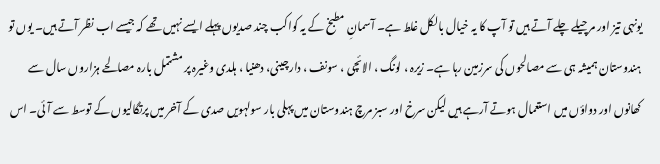یونہی تیز اور مرچیلے چلے آتے ہیں تو آپ کا یہ خیال بالکل غلط ہے۔ آسمانِ مطبخ کے یہ کواکب چند صدیوں پہلے ایسے نہیں تھے کہ جیسے اب نظر آتے ہیں۔ یوں تو ہندوستان ہمیشہ ہی سے مصالحوں کی سرزمین رہا ہے۔ زیرہ ، لونگ ، الائچی ، سونف ، دارچینی، دھنیا ، ہلدی وغیرہ پر مشتمل بارہ مصالحے ہزاروں سال سے کھانوں اور دواؤں میں استعمال ہوتے آرہے ہیں لیکن سرخ اور سبز مرچ ہندوستان میں پہلی بار سولہویں صدی کے آخر میں پرتگالیوں کے توسط سے آئی۔ اس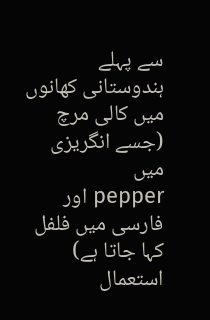سے پہلے ہندوستانی کھانوں میں کالی مرچ (جسے انگریزی میں
pepper اور فارسی میں فلفل کہا جاتا ہے) استعمال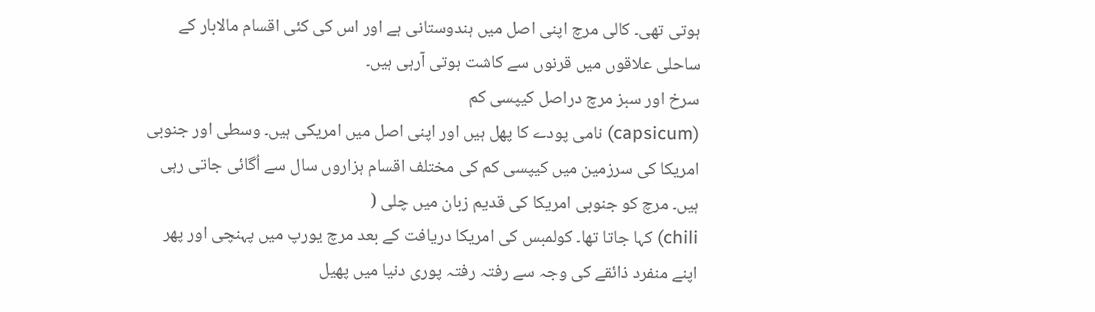ہوتی تھی۔ کالی مرچ اپنی اصل میں ہندوستانی ہے اور اس کی کئی اقسام مالابار کے ساحلی علاقوں میں قرنوں سے کاشت ہوتی آرہی ہیں۔
سرخ اور سبز مرچ دراصل کیپسی کم
(capsicum) نامی پودے کا پھل ہیں اور اپنی اصل میں امریکی ہیں۔ وسطی اور جنوبی امریکا کی سرزمین میں کیپسی کم کی مختلف اقسام ہزاروں سال سے اُگائی جاتی رہی ہیں۔ مرچ کو جنوبی امریکا کی قدیم زبان میں چلی (
chili) کہا جاتا تھا۔ کولمبس کی امریکا دریافت کے بعد مرچ یورپ میں پہنچی اور پھر اپنے منفرد ذائقے کی وجہ سے رفتہ رفتہ پوری دنیا میں پھیل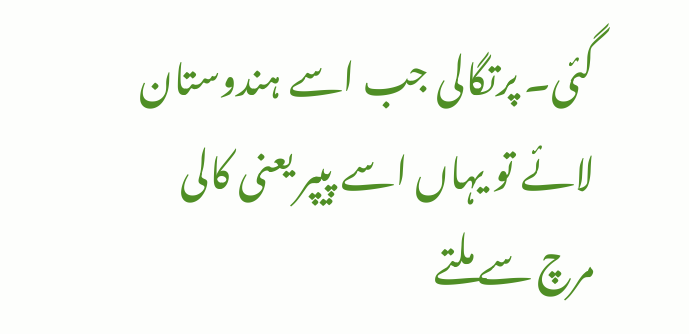گئی۔ پرتگالی جب اسے ہندوستان لائے تو یہاں اسے پیپر یعنی کالی مرچ سے ملتے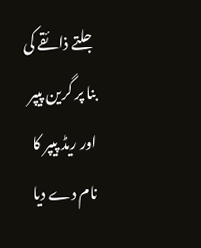جلتے ذائقے کی بنا پر گرین پیپر اور ریڈ پیپر کا نام دے دیا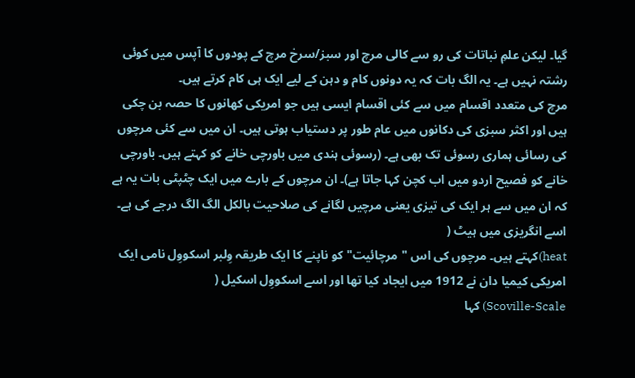گیا۔ لیکن علمِ نباتات کی رو سے کالی مرچ اور سبز/سرخ مرچ کے پودوں کا آپس میں کوئی رشتہ نہیں ہے۔ یہ الگ بات کہ یہ دونوں کام و دہن کے لیے ایک ہی کام کرتے ہیں۔
مرچ کی متعدد اقسام میں سے کئی اقسام ایسی ہیں جو امریکی کھانوں کا حصہ بن چکی ہیں اور اکثر سبزی کی دکانوں میں عام طور پر دستیاب ہوتی ہیں۔ ان میں سے کئی مرچوں کی رسائی ہماری رسوئی تک بھی ہے۔ (رسوئی ہندی میں باورچی خانے کو کہتے ہیں۔ باورچی خانے کو فصیح اردو میں اب کچن کہا جاتا ہے)۔ ان مرچوں کے بارے میں ایک چٹپٹی بات یہ ہے کہ ان میں سے ہر ایک کی تیزی یعنی مرچیں لگانے کی صلاحیت بالکل الگ الگ درجے کی ہے۔ اسے انگریزی میں ہیٹ (
heat)کہتے ہیں۔ مرچوں کی اس "مرچائیت" کو ناپنے کا ایک طریقہ وِلبر اسکووِل نامی ایک امریکی کیمیا دان نے 1912 میں ایجاد کیا تھا اور اسے اسکووِل اسکیل (
Scoville-Scale) کہا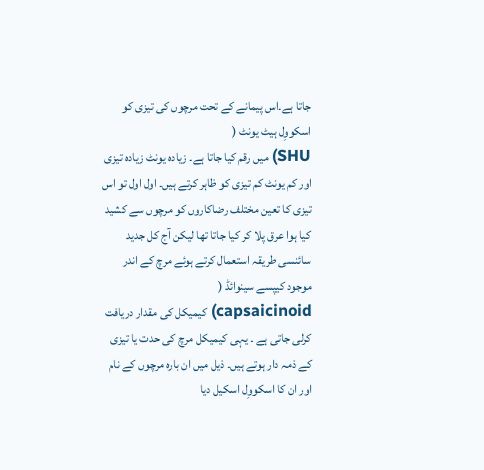جاتا ہے۔اس پیمانے کے تحت مرچوں کی تیزی کو اسکووِل ہیٹ یونٹ (
SHU) میں رقم کیا جاتا ہے۔ زیادہ یونٹ زیادہ تیزی اور کم یونٹ کم تیزی کو ظاہر کرتے ہیں۔ اول اول تو اس تیزی کا تعین مختلف رضاکاروں کو مرچوں سے کشید کیا ہوا عرق پلا کر کیا جاتا تھا لیکن آج کل جدید سائنسی طریقہ استعمال کرتے ہوئے مرچ کے اندر موجود کیپسے سینوائڈ (
capsaicinoid) کیمیکل کی مقدار دریافت کرلی جاتی ہے ۔ یہی کیمیکل مرچ کی حدت یا تیزی کے ذمہ دار ہوتے ہیں۔ ذیل میں ان بارہ مرچوں کے نام اور ان کا اسکووِل اسکیل دیا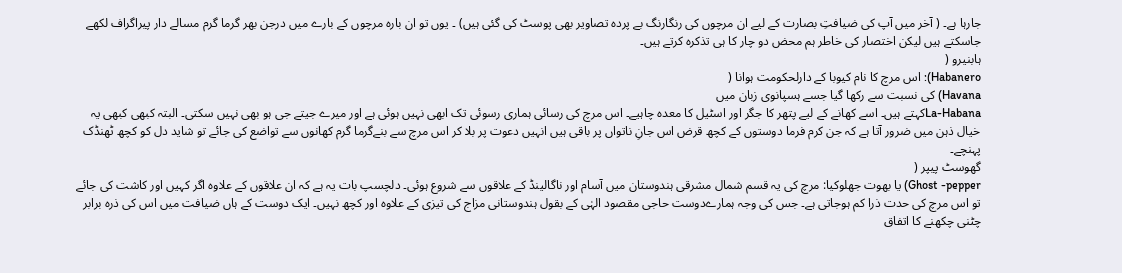جارہا ہے۔ ( آخر میں آپ کی ضیافتِ بصارت کے لیے ان مرچوں کی رنگارنگ بے پردہ تصاویر بھی پوسٹ کی گئی ہیں) ۔ یوں تو ان بارہ مرچوں کے بارے میں درجن بھر گرما گرم مسالے دار پیراگراف لکھے جاسکتے ہیں لیکن اختصار کی خاطر ہم محض دو چار کا ہی تذکرہ کرتے ہیں۔
ہابنیرو (
Habanero): اس مرچ کا نام کیوبا کے دارلحکومت ہوانا (
Havana) کی نسبت سے رکھا گیا جسے ہسپانوی زبان میں
La-Habanaکہتے ہیں۔ اسے کھانے کے لیے پتھر کا جگر اور اسٹیل کا معدہ چاہیے۔ اس مرچ کی رسائی ہماری رسوئی تک ابھی نہیں ہوئی ہے اور میرے جیتے جی ہو بھی نہیں سکتی۔ البتہ کبھی کبھی یہ خیال ذہن میں ضرور آتا ہے کہ جن کرم فرما دوستوں کے کچھ قرض اس جانِ ناتواں پر باقی ہیں انہیں دعوت پر بلا کر اس مرچ سے بنےگرما گرم کھانوں سے تواضع کی جائے تو شاید دل کو کچھ ٹھنڈک پہنچے۔
گھوسٹ پیپر (
Ghost -pepper) یا بھوت جھلوکیا: مرچ کی یہ قسم شمال مشرقی ہندوستان میں آسام اور ناگالینڈ کے علاقوں سے شروع ہوئی۔ دلچسپ بات یہ ہے کہ ان علاقوں کے علاوہ اگر کہیں اور کاشت کی جائے تو اس مرچ کی حدت ذرا کم ہوجاتی ہے۔ جس کی وجہ ہمارےدوست حاجی مقصود الہٰی کے بقول ہندوستانی مزاج کی تیزی کے علاوہ اور کچھ نہیں۔ ایک دوست کے ہاں ضیافت میں اس کی ذرہ برابر چٹنی چکھنے کا اتفاق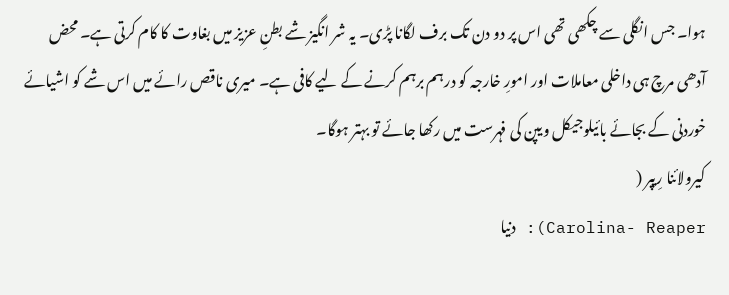ہوا۔ جس انگلی سے چکھی تھی اس پر دو دن تک برف لگانا پڑی۔ یہ شر انگیز شے بطنِ عزیز میں بغاوت کا کام کرتی ہے۔ محض آدھی مرچ ہی داخلی معاملات اور امورِ خارجہ کو درہم برہم کرنے کے لیے کافی ہے۔ میری ناقص رائے میں اس شے کو اشیائے خوردنی کے بجائے بائیلوجیکل ویپن کی فہرست میں رکھا جائے تو بہتر ہوگا۔
کیرولائنا رِیپر (
Carolina- Reaper): دنیا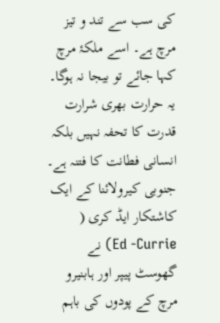کی سب سے تند و تیز مرچ ہے۔ اسے ملکۂ مرچ کہا جائے تو بیجا نہ ہوگا۔ یہ حرارت بھری شرارت قدرت کا تحفہ نہیں بلکہ انسانی فطانت کا فتنہ ہے۔ جنوبی کیرولائنا کے ایک کاشتکار ایڈ کری (
Ed -Currie) نے گھوسٹ پیپر اور ہابنیرو مرچ کے پودوں کی باہم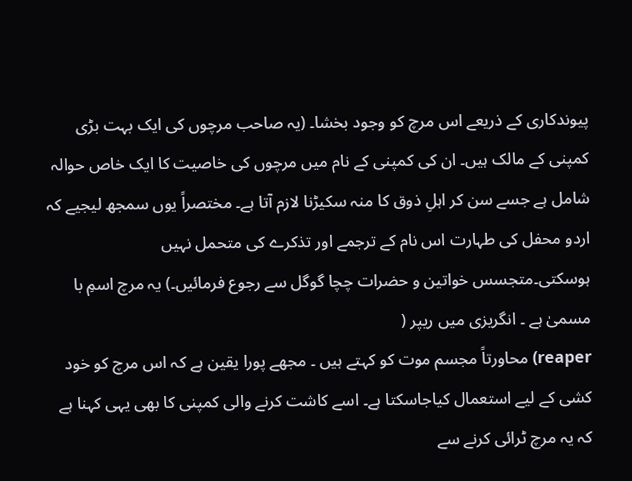پیوندکاری کے ذریعے اس مرچ کو وجود بخشا۔ (یہ صاحب مرچوں کی ایک بہت بڑی کمپنی کے مالک ہیں۔ ان کی کمپنی کے نام میں مرچوں کی خاصیت کا ایک خاص حوالہ شامل ہے جسے سن کر اہلِ ذوق کا منہ سکیڑنا لازم آتا ہے۔ مختصراً یوں سمجھ لیجیے کہ اردو محفل کی طہارت اس نام کے ترجمے اور تذکرے کی متحمل نہیں ہوسکتی۔متجسس خواتین و حضرات چچا گوگل سے رجوع فرمائیں۔) یہ مرچ اسمِ با مسمیٰ ہے ۔ انگریزی میں ریپر (
reaper) محاورتاً مجسم موت کو کہتے ہیں ۔ مجھے پورا یقین ہے کہ اس مرچ کو خود کشی کے لیے استعمال کیاجاسکتا ہے۔ اسے کاشت کرنے والی کمپنی کا بھی یہی کہنا ہے کہ یہ مرچ ٹرائی کرنے سے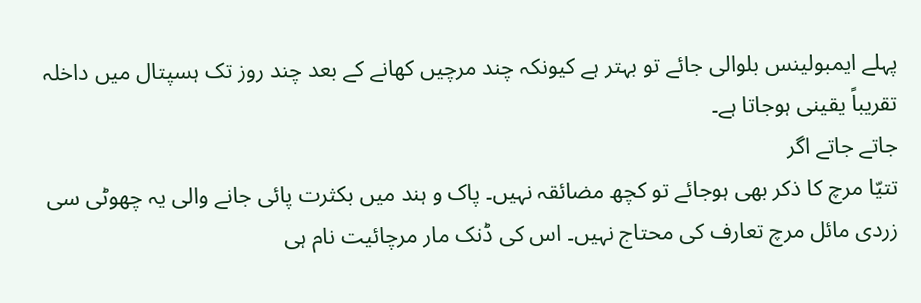پہلے ایمبولینس بلوالی جائے تو بہتر ہے کیونکہ چند مرچیں کھانے کے بعد چند روز تک ہسپتال میں داخلہ تقریباً یقینی ہوجاتا ہے۔
جاتے جاتے اگر
تتیّا مرچ کا ذکر بھی ہوجائے تو کچھ مضائقہ نہیں۔ پاک و ہند میں بکثرت پائی جانے والی یہ چھوٹی سی زردی مائل مرچ تعارف کی محتاج نہیں۔ اس کی ڈنک مار مرچائیت نام ہی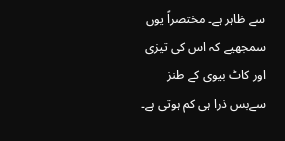سے ظاہر ہے۔ مختصراً یوں سمجھیے کہ اس کی تیزی اور کاٹ بیوی کے طنز سےبس ذرا ہی کم ہوتی ہے۔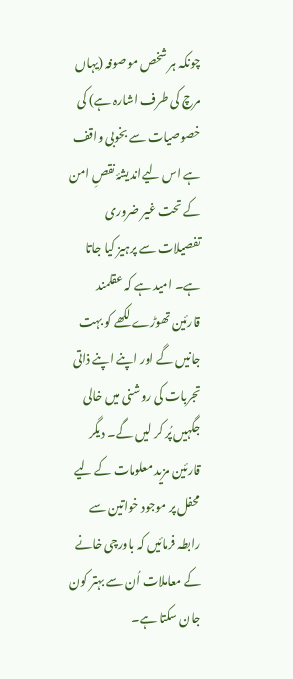چونکہ ہر شخص موصوفہ (یہاں مرچ کی طرف اشارہ ہے) کی خصوصیات سے بخوبی واقف ہے اس لیےاندیشۂ نقصِ امن کے تحت غیر ضروری تفصیلات سے پرہیز کیا جاتا ہے۔ امید ہے کہ عقلمند قارئین تھوڑے لکھے کو بہت جانیں گے اور اپنے اپنے ذاتی تجربات کی روشنی میں خالی جگہیں پُر کر لیں گے۔ دیگر قارئین مزید معلومات کے لیے محفل پر موجود خواتین سے رابطہ فرمائیں کہ باورچی خانے کے معاملات اُن سے بہتر کون جان سکتا ہے۔